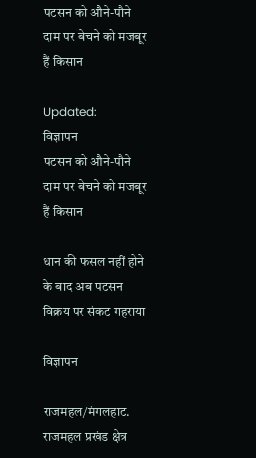पटसन को औने-पौने दाम पर बेचने को मजबूर हैं किसान

Updated:
विज्ञापन
पटसन को औने-पौने दाम पर बेचने को मजबूर हैं किसान

धान की फसल नहीं होने के बाद अब पटसन विक्रय पर संकट गहराया

विज्ञापन

राजमहल/मंगलहाट. राजमहल प्रखंड क्षेत्र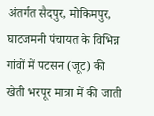अंतर्गत सैदपुर, मोकिमपुर, घाटजमनी पंचायत के विभिन्न गांवों में पटसन (जूट) की खेती भरपूर मात्रा में की जाती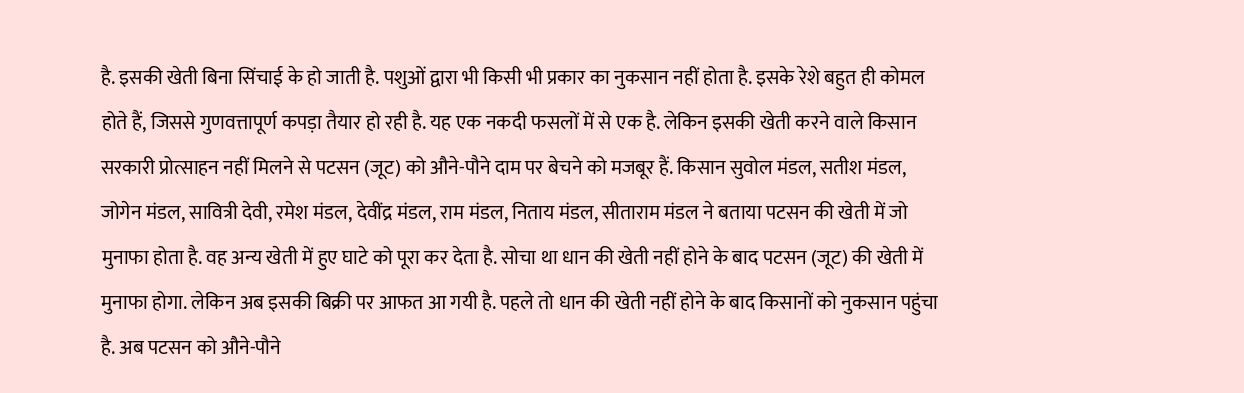है. इसकी खेती बिना सिंचाई के हो जाती है. पशुओं द्वारा भी किसी भी प्रकार का नुकसान नहीं होता है. इसके रेशे बहुत ही कोमल होते हैं, जिससे गुणवत्तापूर्ण कपड़ा तैयार हो रही है. यह एक नकदी फसलों में से एक है. लेकिन इसकी खेती करने वाले किसान सरकारी प्रोत्साहन नहीं मिलने से पटसन (जूट) को औने-पौने दाम पर बेचने को मजबूर हैं. किसान सुवोल मंडल, सतीश मंडल, जोगेन मंडल, सावित्री देवी, रमेश मंडल, देवींद्र मंडल, राम मंडल, निताय मंडल, सीताराम मंडल ने बताया पटसन की खेती में जो मुनाफा होता है. वह अन्य खेती में हुए घाटे को पूरा कर देता है. सोचा था धान की खेती नहीं होने के बाद पटसन (जूट) की खेती में मुनाफा होगा. लेकिन अब इसकी बिक्री पर आफत आ गयी है. पहले तो धान की खेती नहीं होने के बाद किसानों को नुकसान पहुंचा है. अब पटसन को औने-पौने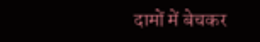दामों में बेचकर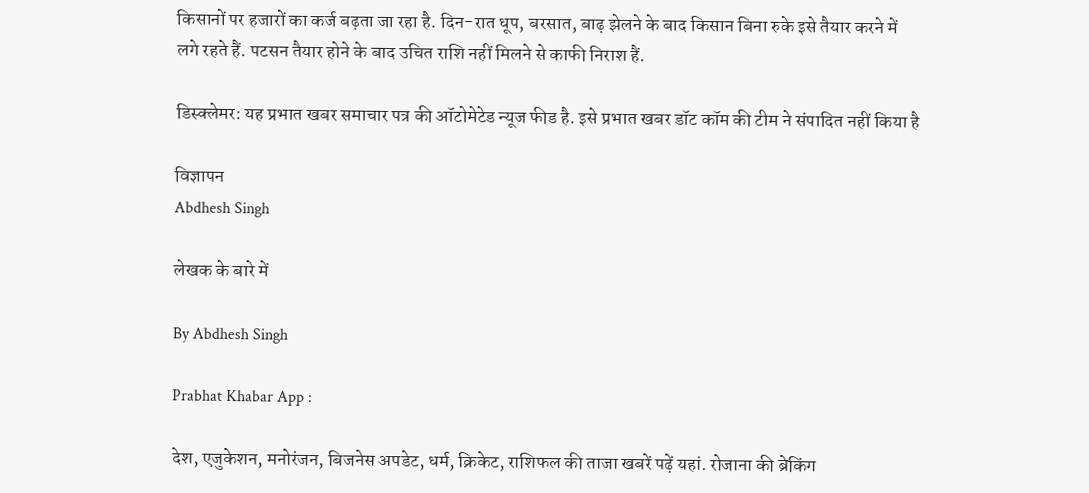किसानों पर हजारों का कर्ज बढ़ता जा रहा है. दिन-रात धूप, बरसात, बाढ़ झेलने के बाद किसान बिना रुके इसे तैयार करने में लगे रहते हैं. पटसन तैयार होने के बाद उचित राशि नहीं मिलने से काफी निराश हैं.

डिस्क्लेमर: यह प्रभात खबर समाचार पत्र की ऑटोमेटेड न्यूज फीड है. इसे प्रभात खबर डॉट कॉम की टीम ने संपादित नहीं किया है

विज्ञापन
Abdhesh Singh

लेखक के बारे में

By Abdhesh Singh

Prabhat Khabar App :

देश, एजुकेशन, मनोरंजन, बिजनेस अपडेट, धर्म, क्रिकेट, राशिफल की ताजा खबरें पढ़ें यहां. रोजाना की ब्रेकिंग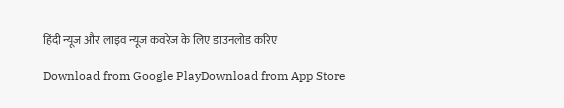हिंदी न्यूज और लाइव न्यूज कवरेज के लिए डाउनलोड करिए

Download from Google PlayDownload from App Store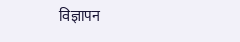विज्ञापन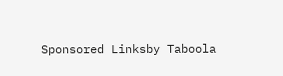Sponsored Linksby Taboola